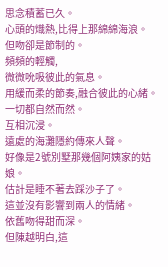思念積蓄已久。
心頭的熾熱,比得上那綿綿海浪。
但吻卻是節制的。
頻頻的輕觸,
微微吮吸彼此的氣息。
用緩而柔的節奏,融合彼此的心緒。
一切都自然而然。
互相沉浸。
遠處的海灘隱約傳來人聲。
好像是2號別墅那幾個阿姨家的姑娘。
估計是睡不著去踩沙子了。
這並沒有影響到兩人的情緒。
依舊吻得甜而深。
但陳越明白,這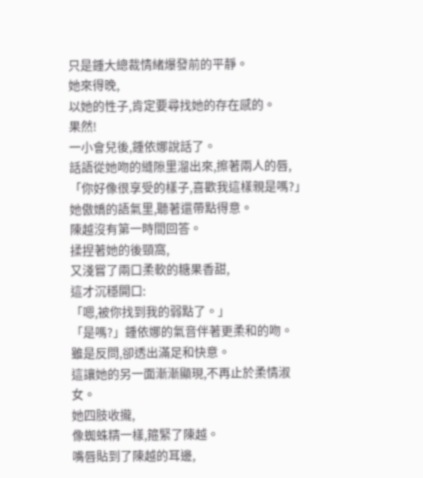只是鍾大總裁情緒爆發前的平靜。
她來得晚,
以她的性子,肯定要尋找她的存在感的。
果然!
一小會兒後,鍾依娜說話了。
話語從她吻的縫隙里溜出來,擦著兩人的唇,
「你好像很享受的樣子,喜歡我這樣親是嗎?」
她傲嬌的語氣里,聽著還帶點得意。
陳越沒有第一時間回答。
揉捏著她的後頸窩,
又淺嘗了兩口柔軟的糖果香甜,
這才沉穩開口:
「嗯,被你找到我的弱點了。」
「是嗎?」鍾依娜的氣音伴著更柔和的吻。
雖是反問,卻透出滿足和快意。
這讓她的另一面漸漸顯現,不再止於柔情淑女。
她四肢收攏,
像蜘蛛精一樣,箍緊了陳越。
嘴唇貼到了陳越的耳邊,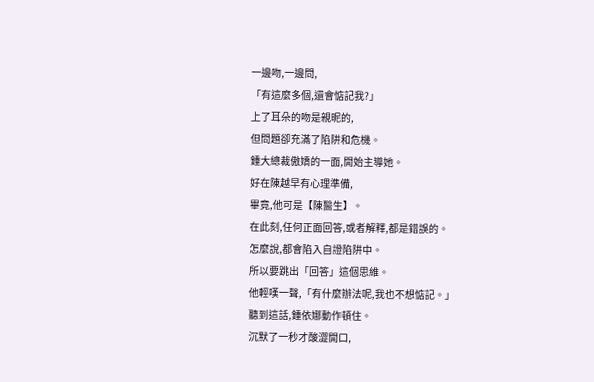一邊吻,一邊問,
「有這麼多個,還會惦記我?」
上了耳朵的吻是親昵的,
但問題卻充滿了陷阱和危機。
鍾大總裁傲嬌的一面,開始主導她。
好在陳越早有心理準備,
畢竟,他可是【陳醫生】。
在此刻,任何正面回答,或者解釋,都是錯誤的。
怎麼說,都會陷入自證陷阱中。
所以要跳出「回答」這個思維。
他輕嘆一聲,「有什麼辦法呢,我也不想惦記。」
聽到這話,鍾依娜動作頓住。
沉默了一秒才酸澀開口,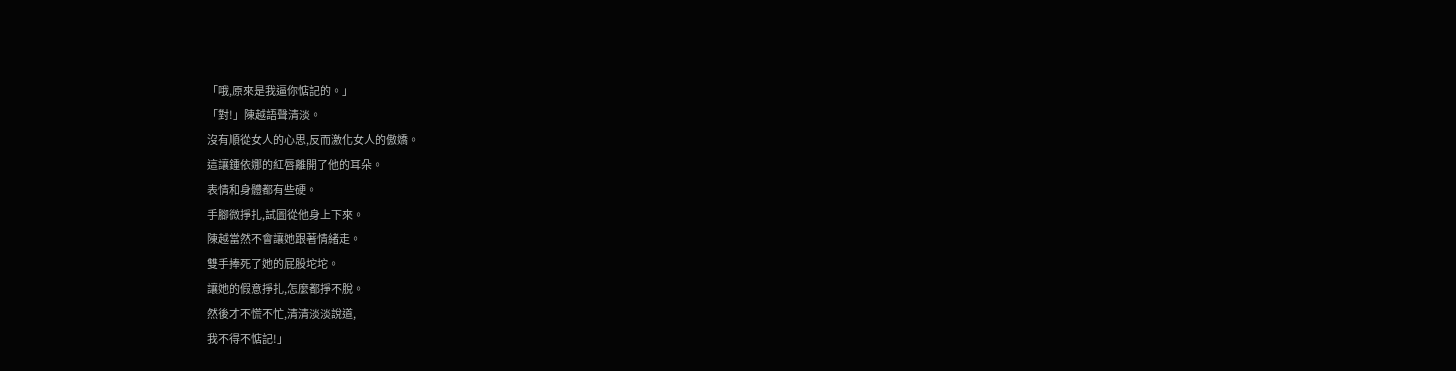「哦,原來是我逼你惦記的。」
「對!」陳越語聲清淡。
沒有順從女人的心思,反而激化女人的傲嬌。
這讓鍾依娜的紅唇離開了他的耳朵。
表情和身體都有些硬。
手腳微掙扎,試圖從他身上下來。
陳越當然不會讓她跟著情緒走。
雙手捧死了她的屁股坨坨。
讓她的假意掙扎,怎麼都掙不脫。
然後才不慌不忙,清清淡淡說道,
我不得不惦記!」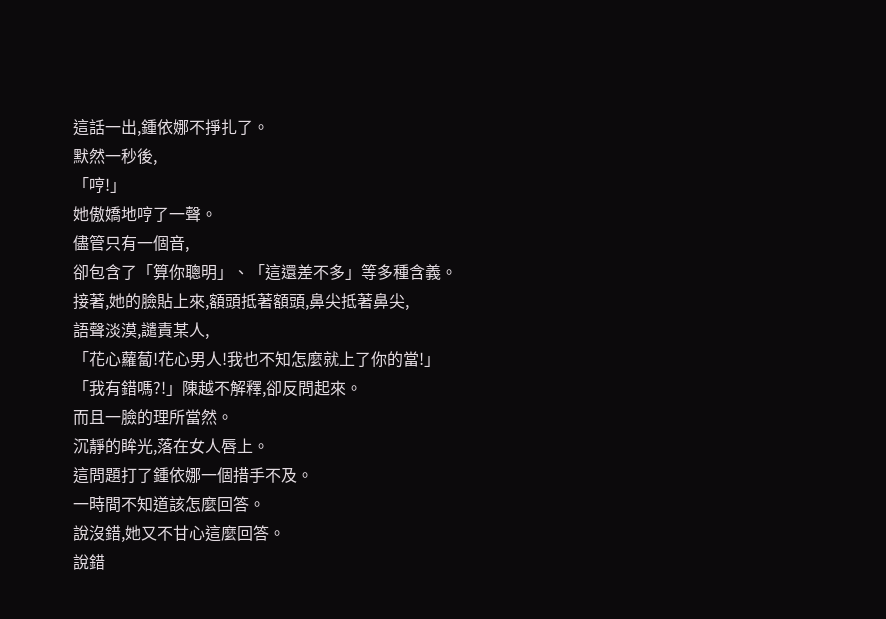這話一出,鍾依娜不掙扎了。
默然一秒後,
「哼!」
她傲嬌地哼了一聲。
儘管只有一個音,
卻包含了「算你聰明」、「這還差不多」等多種含義。
接著,她的臉貼上來,額頭抵著額頭,鼻尖抵著鼻尖,
語聲淡漠,譴責某人,
「花心蘿蔔!花心男人!我也不知怎麼就上了你的當!」
「我有錯嗎?!」陳越不解釋,卻反問起來。
而且一臉的理所當然。
沉靜的眸光,落在女人唇上。
這問題打了鍾依娜一個措手不及。
一時間不知道該怎麼回答。
說沒錯,她又不甘心這麼回答。
說錯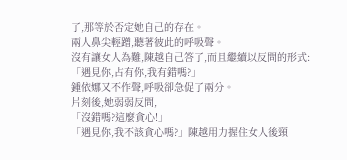了,那等於否定她自己的存在。
兩人鼻尖輕蹭,聽著彼此的呼吸聲。
沒有讓女人為難,陳越自己答了,而且繼續以反問的形式:
「遇見你,占有你,我有錯嗎?」
鍾依娜又不作聲,呼吸卻急促了兩分。
片刻後,她弱弱反問,
「沒錯嗎?這麼貪心!」
「遇見你,我不該貪心嗎?」陳越用力握住女人後頸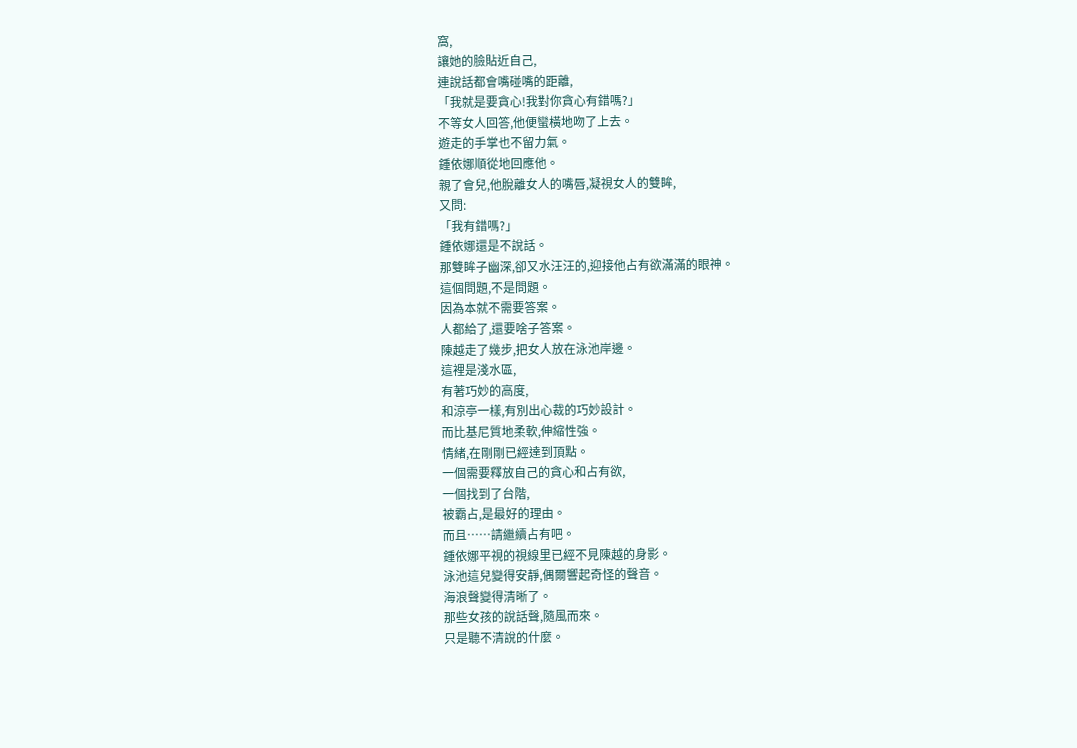窩,
讓她的臉貼近自己,
連說話都會嘴碰嘴的距離,
「我就是要貪心!我對你貪心有錯嗎?」
不等女人回答,他便蠻橫地吻了上去。
遊走的手掌也不留力氣。
鍾依娜順從地回應他。
親了會兒,他脫離女人的嘴唇,凝視女人的雙眸,
又問:
「我有錯嗎?」
鍾依娜還是不說話。
那雙眸子幽深,卻又水汪汪的,迎接他占有欲滿滿的眼神。
這個問題,不是問題。
因為本就不需要答案。
人都給了,還要啥子答案。
陳越走了幾步,把女人放在泳池岸邊。
這裡是淺水區,
有著巧妙的高度,
和涼亭一樣,有別出心裁的巧妙設計。
而比基尼質地柔軟,伸縮性強。
情緒,在剛剛已經達到頂點。
一個需要釋放自己的貪心和占有欲,
一個找到了台階,
被霸占,是最好的理由。
而且……請繼續占有吧。
鍾依娜平視的視線里已經不見陳越的身影。
泳池這兒變得安靜,偶爾響起奇怪的聲音。
海浪聲變得清晰了。
那些女孩的說話聲,隨風而來。
只是聽不清說的什麼。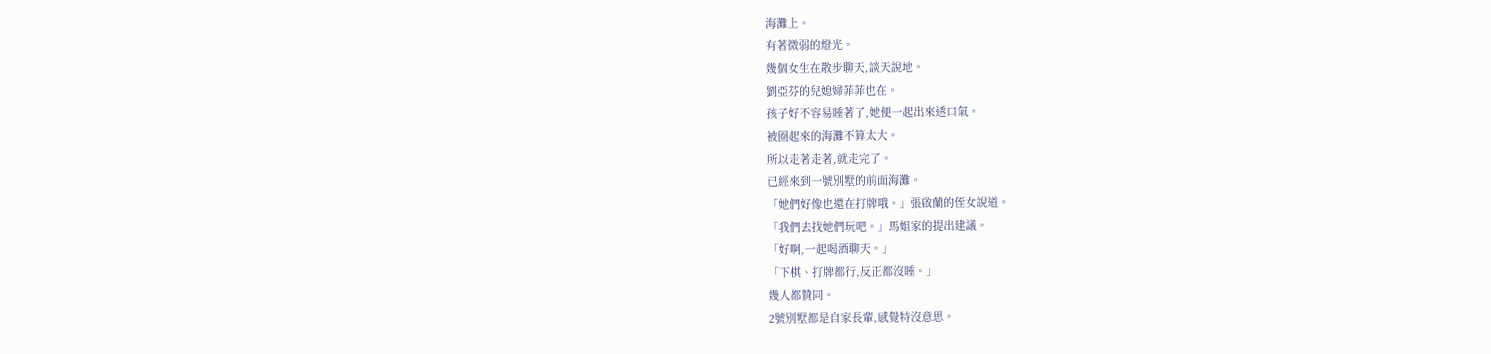海灘上。
有著微弱的燈光。
幾個女生在散步聊天,談天說地。
劉亞芬的兒媳婦菲菲也在。
孩子好不容易睡著了,她便一起出來透口氣。
被圈起來的海灘不算太大。
所以走著走著,就走完了。
已經來到一號別墅的前面海灘。
「她們好像也還在打牌哦。」張啟蘭的侄女說道。
「我們去找她們玩吧。」馬姐家的提出建議。
「好啊,一起喝酒聊天。」
「下棋、打牌都行,反正都沒睡。」
幾人都贊同。
2號別墅都是自家長輩,感覺特沒意思。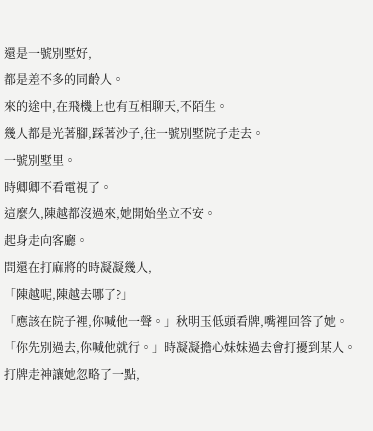還是一號別墅好,
都是差不多的同齡人。
來的途中,在飛機上也有互相聊天,不陌生。
幾人都是光著腳,踩著沙子,往一號別墅院子走去。
一號別墅里。
時卿卿不看電視了。
這麼久,陳越都沒過來,她開始坐立不安。
起身走向客廳。
問還在打麻將的時凝凝幾人,
「陳越呢,陳越去哪了?」
「應該在院子裡,你喊他一聲。」秋明玉低頭看牌,嘴裡回答了她。
「你先別過去,你喊他就行。」時凝凝擔心妹妹過去會打擾到某人。
打牌走神讓她忽略了一點,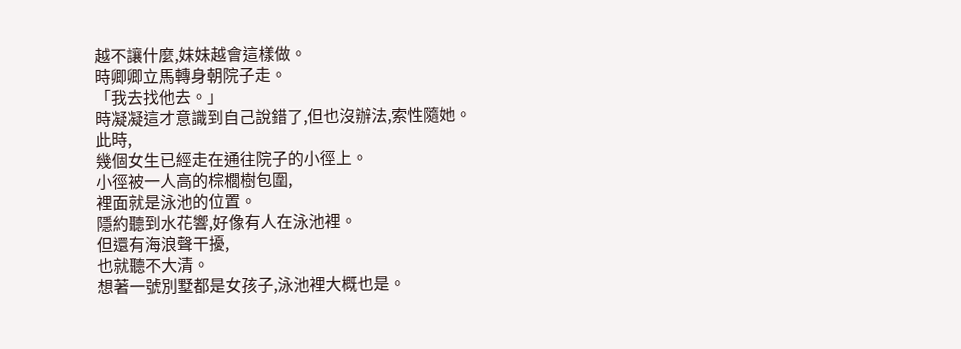越不讓什麼,妹妹越會這樣做。
時卿卿立馬轉身朝院子走。
「我去找他去。」
時凝凝這才意識到自己說錯了,但也沒辦法,索性隨她。
此時,
幾個女生已經走在通往院子的小徑上。
小徑被一人高的棕櫚樹包圍,
裡面就是泳池的位置。
隱約聽到水花響,好像有人在泳池裡。
但還有海浪聲干擾,
也就聽不大清。
想著一號別墅都是女孩子,泳池裡大概也是。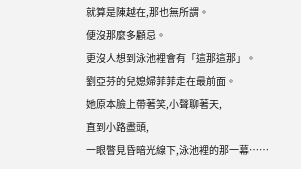就算是陳越在,那也無所謂。
便沒那麼多顧忌。
更沒人想到泳池裡會有「這那這那」。
劉亞芬的兒媳婦菲菲走在最前面。
她原本臉上帶著笑,小聲聊著天,
直到小路盡頭,
一眼瞥見昏暗光線下,泳池裡的那一幕……